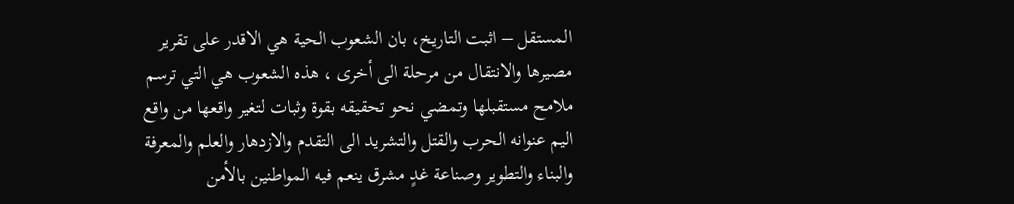المستقل – اثبت التاريخ، بان الشعوب الحية هي الاقدر على تقرير مصيرها والانتقال من مرحلة الى أخرى ، هذه الشعوب هي التي ترسم ملامح مستقبلها وتمضي نحو تحقيقه بقوة وثبات لتغير واقعها من واقع اليم عنوانه الحرب والقتل والتشريد الى التقدم والازدهار والعلم والمعرفة والبناء والتطوير وصناعة غدٍ مشرق ينعم فيه المواطنين بالأمن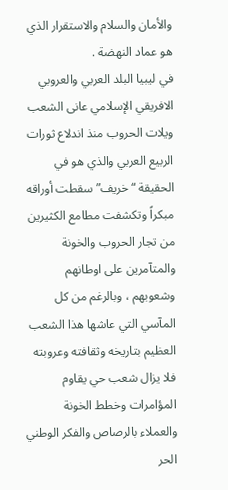والأمان والسلام والاستقرار الذي هو عماد النهضة .
في ليبيا البلد العربي والعروبي الافريقي الإسلامي عانى الشعب ويلات الحروب منذ اندلاع ثورات الربيع العربي والذي هو في الحقيقة “خريف” سقطت أوراقه مبكراً وتكشفت مطامع الكثيرين من تجار الحروب والخونة والمتآمرين على اوطانهم وشعوبهم ، وبالرغم من كل المآسي التي عاشها هذا الشعب العظيم بتاريخه وثقافته وعروبته فلا يزال شعب حي يقاوم المؤامرات وخطط الخونة والعملاء بالرصاص والفكر الوطني الحر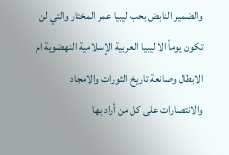والضمير النابض بحب ليبيا عمر المختار والتي لن تكون يوماً الا ليبيا العربية الإسلامية النهضوية ام الابطال وصانعة تاريخ الثورات والامجاد والانتصارات على كل من أراد بها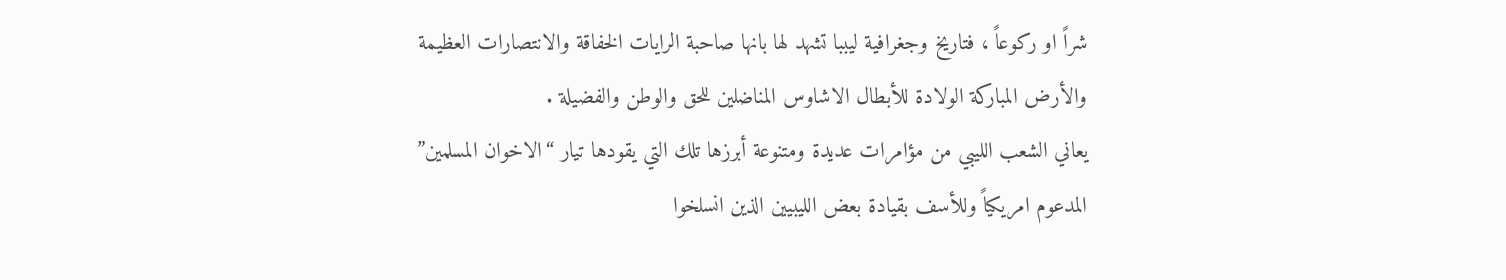شراً او ركوعاً ، فتاريخ وجغرافية ليببا تشهد لها بانها صاحبة الرايات الخفاقة والانتصارات العظيمة والأرض المباركة الولادة للأبطال الاشاوس المناضلين للحق والوطن والفضيلة .
يعاني الشعب الليبي من مؤامرات عديدة ومتنوعة أبرزها تلك التي يقودها تيار “الاخوان المسلمين” المدعوم امريكياً وللأسف بقيادة بعض الليبيين الذين انسلخوا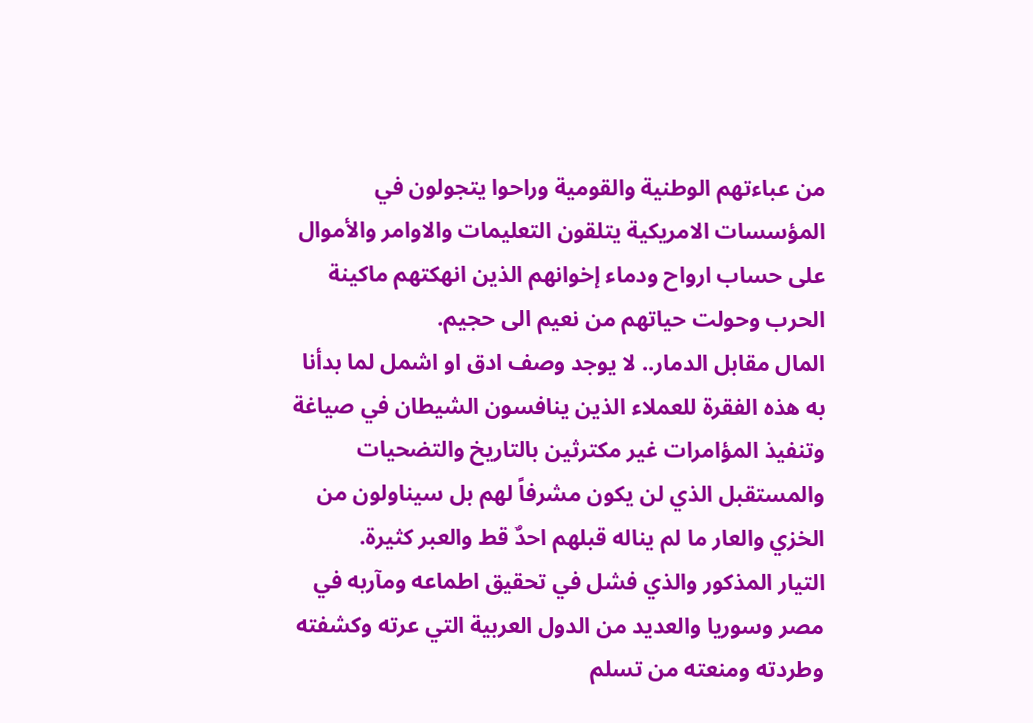من عباءتهم الوطنية والقومية وراحوا يتجولون في المؤسسات الامريكية يتلقون التعليمات والاوامر والأموال على حساب ارواح ودماء إخوانهم الذين انهكتهم ماكينة الحرب وحولت حياتهم من نعيم الى حجيم.
المال مقابل الدمار.. لا يوجد وصف ادق او اشمل لما بدأنا به هذه الفقرة للعملاء الذين ينافسون الشيطان في صياغة وتنفيذ المؤامرات غير مكترثين بالتاريخ والتضحيات والمستقبل الذي لن يكون مشرفاً لهم بل سيناولون من الخزي والعار ما لم يناله قبلهم احدٌ قط والعبر كثيرة.
التيار المذكور والذي فشل في تحقيق اطماعه ومآربه في مصر وسوريا والعديد من الدول العربية التي عرته وكشفته وطردته ومنعته من تسلم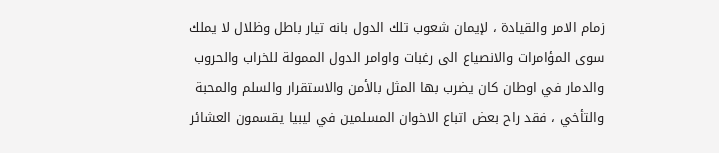زمام الامر والقيادة ، لإيمان شعوب تلك الدول بانه تيار باطل وظلال لا يملك سوى المؤامرات والانصياع الى رغبات واوامر الدول الممولة للخراب والحروب والدمار في اوطان كان يضرب بها المثل بالأمن والاستقرار والسلم والمحبة والتأخي ، فقد راح بعض اتباع الاخوان المسلمين في ليبيا يقسمون العشائر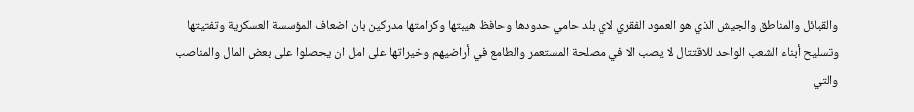والقبائل والمناطق والجيش الذي هو العمود الفقري لاي بلد حامي حدودها وحافظ هيبتها وكرامتها مدركين بان اضعاف المؤسسة العسكرية وتفتيتها وتسليح أبناء الشعب الواحد للاقتتال لا يصب الا في مصلحة المستعمر والطامع في أراضيهم وخيراتها على امل ان يحصلوا على بعض المال والمناصب والتي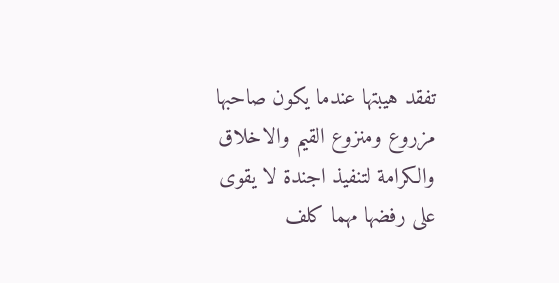تفقد هيبتها عندما يكون صاحبها مزروع ومنزوع القيم والاخلاق والكرامة لتنفيذ اجندة لا يقوى على رفضها مهما كلف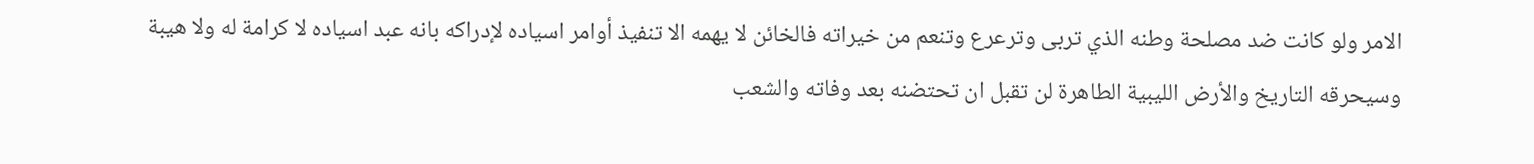الامر ولو كانت ضد مصلحة وطنه الذي تربى وترعرع وتنعم من خيراته فالخائن لا يهمه الا تنفيذ أوامر اسياده لإدراكه بانه عبد اسياده لا كرامة له ولا هيبة وسيحرقه التاريخ والأرض الليبية الطاهرة لن تقبل ان تحتضنه بعد وفاته والشعب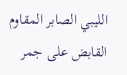الليبي الصابر المقاوم القابض على جمر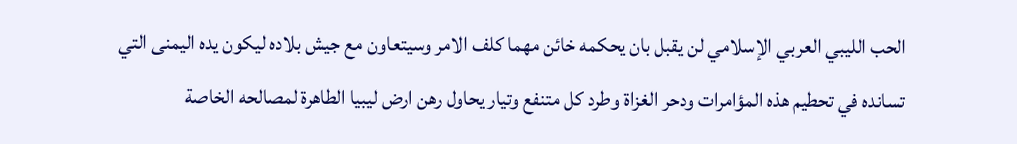الحب الليبي العربي الإسلامي لن يقبل بان يحكمه خائن مهما كلف الامر وسيتعاون مع جيش بلاده ليكون يده اليمنى التي تسانده في تحطيم هذه المؤامرات ودحر الغزاة وطرد كل متنفع وتيار يحاول رهن ارض ليبيا الطاهرة لمصالحه الخاصة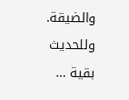والضيقة.
وللحديث بقية …